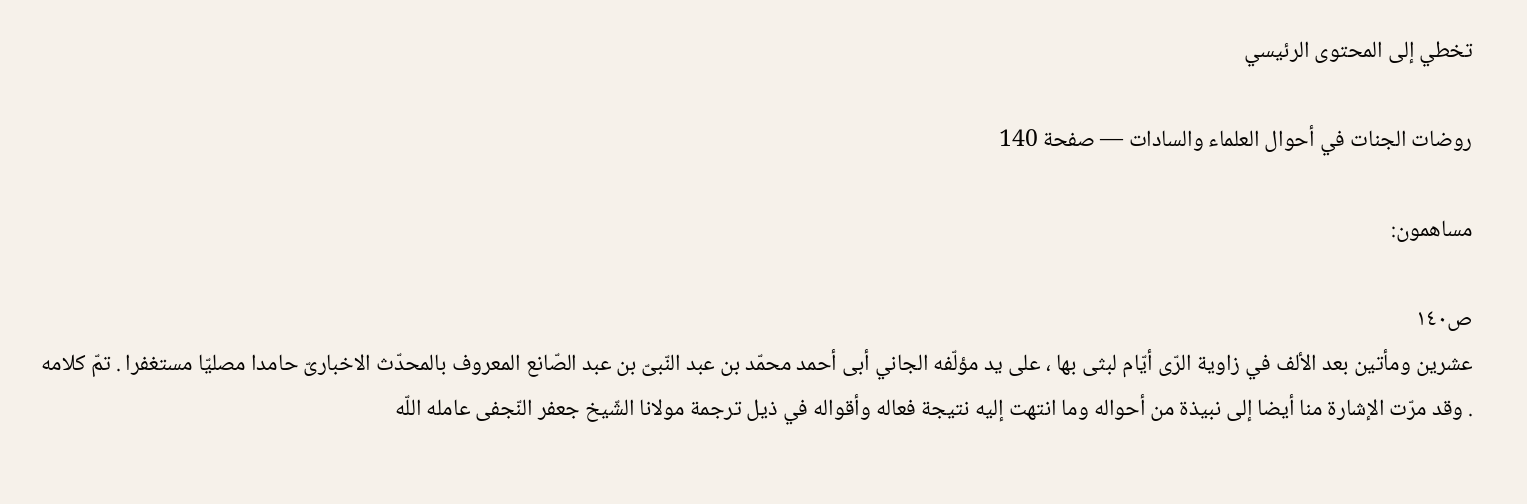تخطي إلى المحتوى الرئيسي

روضات الجنات في أحوال العلماء والسادات — صفحة 140

مساهمون:

ص١٤٠
عشرين ومأتين بعد الألف في زاوية الرّى أيّام لبثى بها ، على يد مؤلّفه الجاني أبى أحمد محمّد بن عبد النّبىّ بن عبد الصّانع المعروف بالمحدّث الاخبارىّ حامدا مصليّا مستغفرا . تمّ كلامه . وقد مرّت الإشارة منا أيضا إلى نبيذة من أحواله وما انتهت إليه نتيجة فعاله وأقواله في ذيل ترجمة مولانا الشّيخ جعفر النّجفى عامله اللّه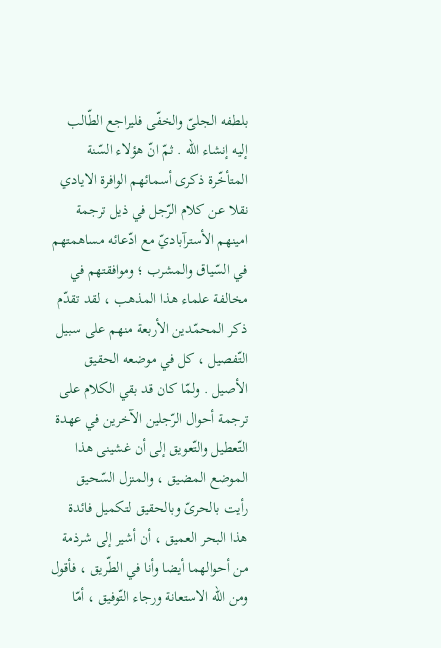بلطفه الجلىّ والخفّى فليراجع الطّالب إليه إنشاء اللّه . ثمّ انّ هؤلاء السّنة المتأخّرة ذكرى أسمائهم الوافرة الايادي نقلا عن كلام الرّجل في ذيل ترجمة امينهم الأسترآباديّ مع ادّعائه مساهمتهم في السّياق والمشرب ؛ وموافقتهم في مخالفة علماء هذا المذهب ، لقد تقدّم ذكر المحمّدين الأربعة منهم على سبيل التّفصيل ، كل في موضعه الحقيق الأصيل . ولمّا كان قد بقي الكلام على ترجمة أحوال الرّجلين الآخرين في عهدة التّعطيل والتّعويق إلى أن غشينى هذا الموضع المضيق ، والمنزل السّحيق رأيت بالحرىّ وبالحقيق لتكميل فائدة هذا البحر العميق ، أن أشير إلى شرذمة من أحوالهما أيضا وأنا في الطّريق ، فأقول ومن اللّه الاستعانة ورجاء التّوفيق ، أمّا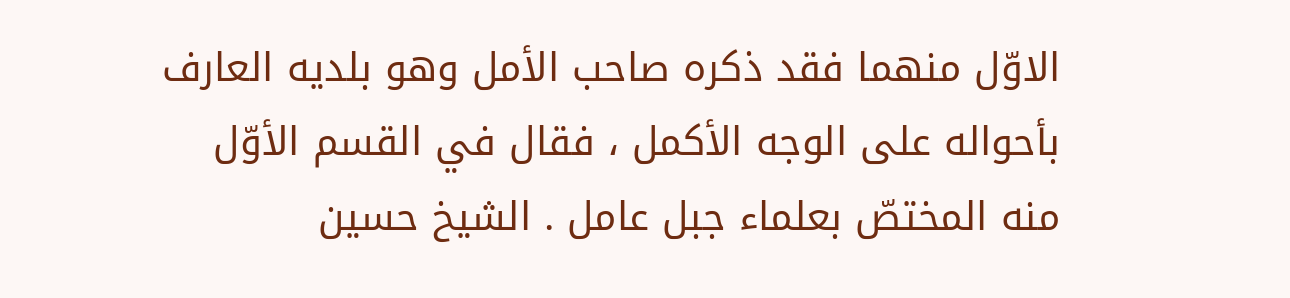الاوّل منهما فقد ذكره صاحب الأمل وهو بلديه العارف بأحواله على الوجه الأكمل ، فقال في القسم الأوّل منه المختصّ بعلماء جبل عامل . الشيخ حسين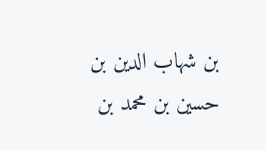بن شهاب الدين بن حسين بن محمد بن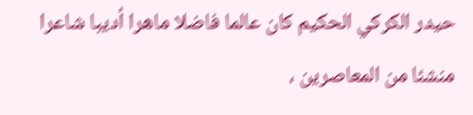حيدر الكركي الحكيم كان عالما فاضلا ماهرا أديبا شاعرا منشئا من المعاصرين ،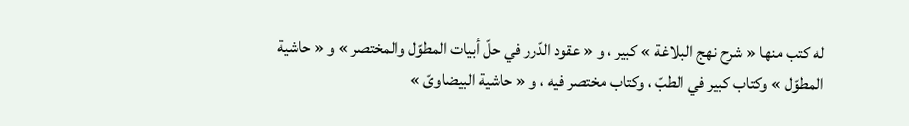له كتب منها « شرح نهج البلاغة » كبير ، و « عقود الدّرر في حلّ أبيات المطوّل والمختصر » و « حاشية المطوّل » وكتاب كبير في الطبّ ، وكتاب مختصر فيه ، و « حاشية البيضاوىّ »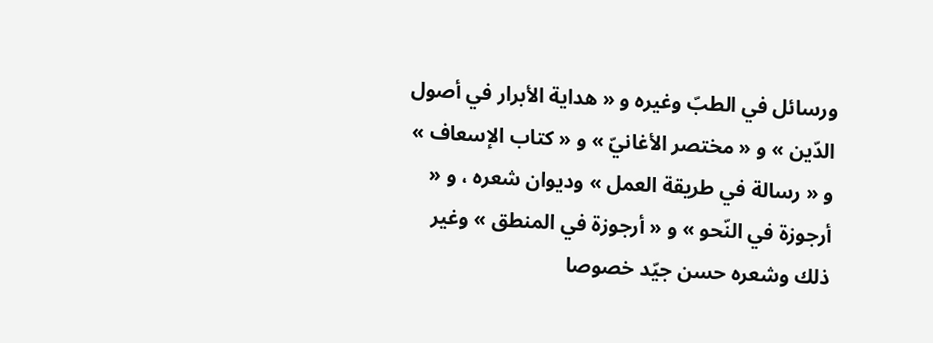ورسائل في الطبّ وغيره و « هداية الأبرار في أصول الدّين » و « مختصر الأغانيّ » و « كتاب الإسعاف » و « رسالة في طريقة العمل » وديوان شعره ، و « أرجوزة في النّحو » و « أرجوزة في المنطق » وغير ذلك وشعره حسن جيّد خصوصا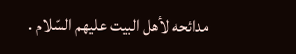مدائحه لأهل البيت عليهم السّلام .